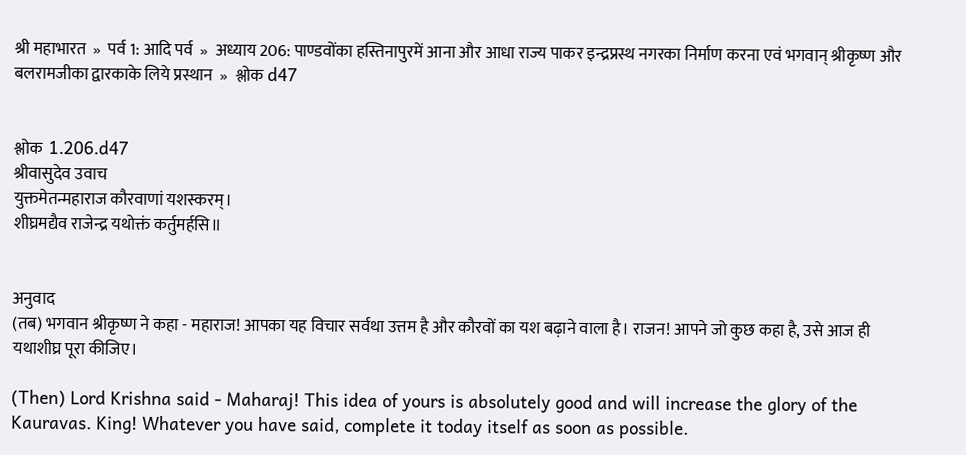श्री महाभारत  »  पर्व 1: आदि पर्व  »  अध्याय 206: पाण्डवोंका हस्तिनापुरमें आना और आधा राज्य पाकर इन्द्रप्रस्थ नगरका निर्माण करना एवं भगवान् श्रीकृष्ण और बलरामजीका द्वारकाके लिये प्रस्थान  »  श्लोक d47


श्लोक  1.206.d47
श्रीवासुदेव उवाच
युक्तमेतन्महाराज कौरवाणां यशस्करम्।
शीघ्रमद्यैव राजेन्द्र यथोक्तं कर्तुमर्हसि॥


अनुवाद
(तब) भगवान श्रीकृष्ण ने कहा - महाराज! आपका यह विचार सर्वथा उत्तम है और कौरवों का यश बढ़ाने वाला है। राजन! आपने जो कुछ कहा है, उसे आज ही यथाशीघ्र पूरा कीजिए।

(Then) Lord Krishna said - Maharaj! This idea of yours is absolutely good and will increase the glory of the Kauravas. King! Whatever you have said, complete it today itself as soon as possible.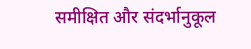समीक्षित और संदर्भानुकूल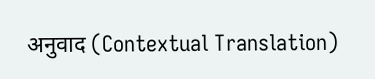अनुवाद (Contextual Translation)